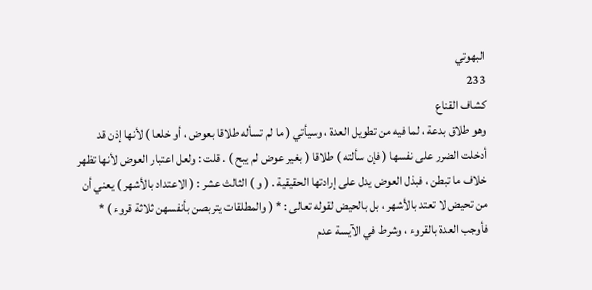البهوتي
233
كشاف القناع
وهو طلاق بدعة ، لما فيه من تطويل العدة ، وسيأتي ( ما لم تسأله طلاقا بعوض ، أو خلعا ) لأنها إذن قد أدخلت الضرر على نفسها ( فإن سألته ) طلاقا ( بغير عوض لم يبح ) . قلت : ولعل اعتبار العوض لأنها تظهر خلاف ما تبطن ، فبذل العوض يدل على إرادتها الحقيقية . ( و ) الثالث عشر : ( الاعتداد بالأشهر ) يعني أن من تحيض لا تعتد بالأشهر ، بل بالحيض لقوله تعالى : * ( والمطلقات يتربصن بأنفسهن ثلاثة قروء ) * فأوجب العدة بالقروء ، وشرط في الآيسة عدم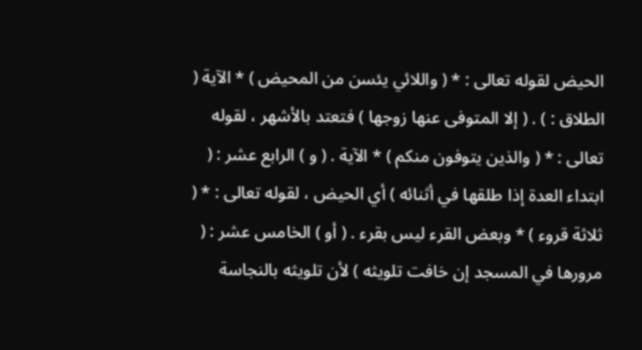الحيض لقوله تعالى : * ( واللائي يئسن من المحيض ) * الآية ( الطلاق : ) . ( إلا المتوفى عنها زوجها ) فتعتد بالأشهر ، لقوله تعالى : * ( والذين يتوفون منكم ) * الآية . ( و ) الرابع عشر : ( ابتداء العدة إذا طلقها في أثنائه ) أي الحيض ، لقوله تعالى : * ( ثلاثة قروء ) * وبعض القرء ليس بقرء . ( أو ) الخامس عشر : ( مرورها في المسجد إن خافت تلويثه ) لأن تلويثه بالنجاسة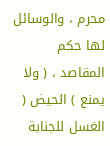محرم ، والوسائل لها حكم المقاصد ، ( ولا يمنع ) الحيض ( الغسل للجنابة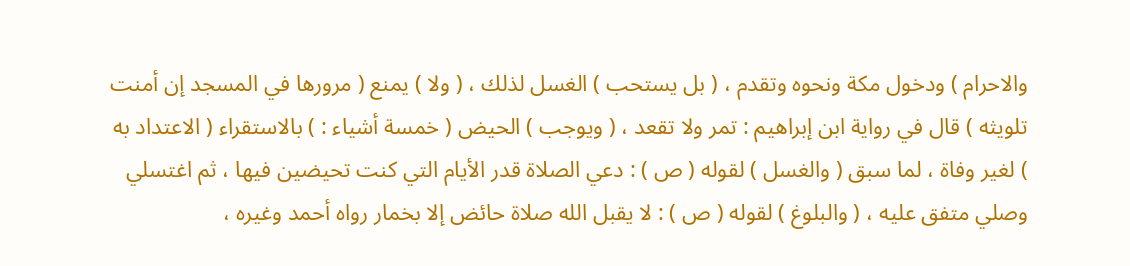والاحرام ) ودخول مكة ونحوه وتقدم ، ( بل يستحب ) الغسل لذلك ، ( ولا ) يمنع ( مرورها في المسجد إن أمنت تلويثه ) قال في رواية ابن إبراهيم : تمر ولا تقعد ، ( ويوجب ) الحيض ( خمسة أشياء : ) بالاستقراء ( الاعتداد به ) لغير وفاة ، لما سبق ( والغسل ) لقوله ( ص ) : دعي الصلاة قدر الأيام التي كنت تحيضين فيها ، ثم اغتسلي وصلي متفق عليه ، ( والبلوغ ) لقوله ( ص ) : لا يقبل الله صلاة حائض إلا بخمار رواه أحمد وغيره ،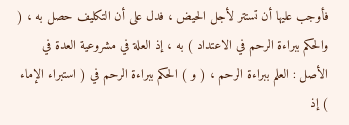فأوجب عليها أن تستتر لأجل الحيض ، فدل على أن التكليف حصل به ، ( والحكم ببراءة الرحم في الاعتداد ) به ، إذ العلة في مشروعية العدة في الأصل : العلم ببراءة الرحم ، ( و ) الحكم ببراءة الرحم في ( استبراء الإماء ) إذ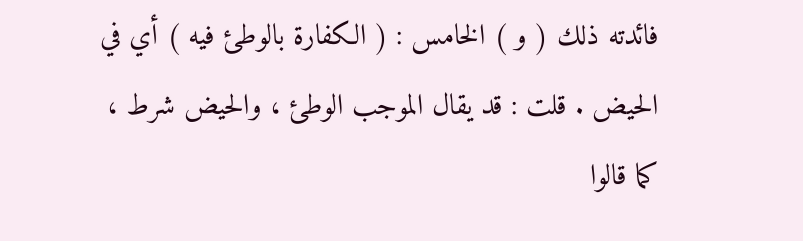فائدته ذلك ( و ) الخامس : ( الكفارة بالوطئ فيه ) أي في الحيض . قلت : قد يقال الموجب الوطئ ، والحيض شرط ، كما قالوا